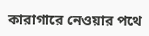কারাগারে নেওয়ার পথে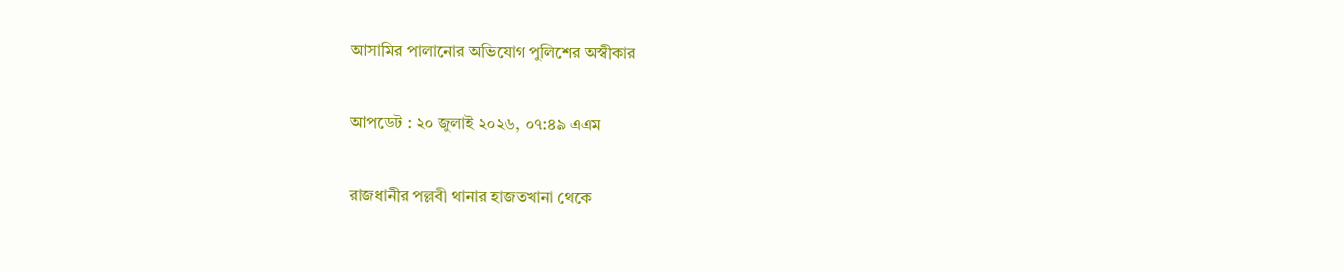আসামির পালানোর অভিযোগ পুলিশের অস্বীকার

আপডেট : ২০ জুলাই ২০২৬, ০৭:৪৯ এএম

রাজধানীর পল্লবী থানার হাজতখানা থেকে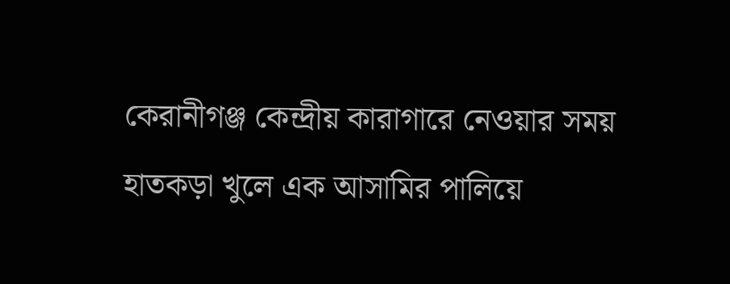কেরানীগঞ্জ কেন্দ্রীয় কারাগারে নেওয়ার সময় হাতকড়া খুলে এক আসামির পালিয়ে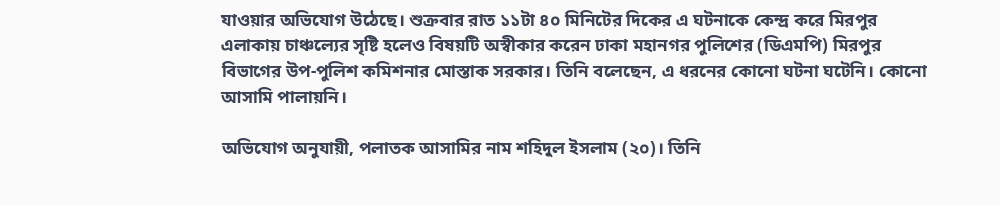যাওয়ার অভিযোগ উঠেছে। শুক্রবার রাত ১১টা ৪০ মিনিটের দিকের এ ঘটনাকে কেন্দ্র করে মিরপুর এলাকায় চাঞ্চল্যের সৃষ্টি হলেও বিষয়টি অস্বীকার করেন ঢাকা মহানগর পুলিশের (ডিএমপি) মিরপুর বিভাগের উপ-পুলিশ কমিশনার মোস্তাক সরকার। তিনি বলেছেন, এ ধরনের কোনো ঘটনা ঘটেনি। কোনো আসামি পালায়নি।

অভিযোগ অনুযায়ী, পলাতক আসামির নাম শহিদুল ইসলাম (২০)। তিনি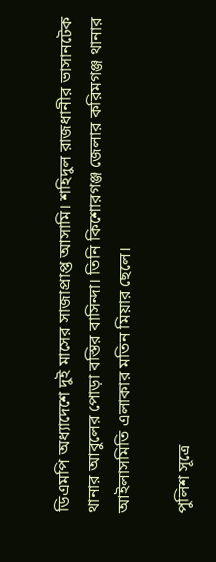ডিএমপি অধ্যাদেশে দুই মাসের সাজাপ্রাপ্ত আসামি। শহিদুল রাজধানীর ভাসানটেক থানার আবুলের পোড়া বস্তির বাসিন্দা। তিনি কিশোরগঞ্জ জেলার করিমগঞ্জ থানার আইলাসমিতি এলাকার মতিন মিয়ার ছেলে।

পুলিশ সূত্রে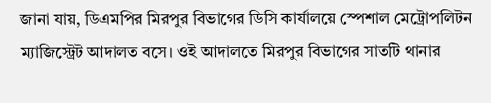জানা যায়, ডিএমপির মিরপুর বিভাগের ডিসি কার্যালয়ে স্পেশাল মেট্রোপলিটন ম্যাজিস্ট্রেট আদালত বসে। ওই আদালতে মিরপুর বিভাগের সাতটি থানার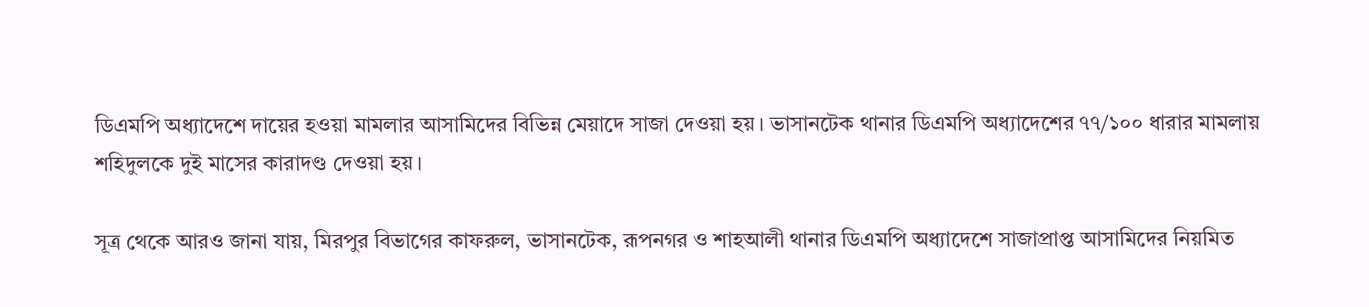ডিএমপি অধ্যাদেশে দায়ের হওয়া মামলার আসামিদের বিভিন্ন মেয়াদে সাজা দেওয়া হয়। ভাসানটেক থানার ডিএমপি অধ্যাদেশের ৭৭/১০০ ধারার মামলায় শহিদুলকে দুই মাসের কারাদণ্ড দেওয়া হয়।

সূত্র থেকে আরও জানা যায়, মিরপুর বিভাগের কাফরুল, ভাসানটেক, রূপনগর ও শাহআলী থানার ডিএমপি অধ্যাদেশে সাজাপ্রাপ্ত আসামিদের নিয়মিত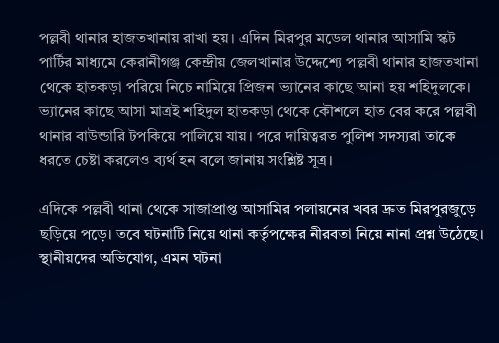পল্লবী থানার হাজতখানায় রাখা হয়। এদিন মিরপুর মডেল থানার আসামি স্কট পার্টির মাধ্যমে কেরানীগঞ্জ কেন্দ্রীয় জেলখানার উদ্দেশ্যে পল্লবী থানার হাজতখানা থেকে হাতকড়া পরিয়ে নিচে নামিয়ে প্রিজন ভ্যানের কাছে আনা হয় শহিদুলকে। ভ্যানের কাছে আসা মাত্রই শহিদুল হাতকড়া থেকে কৌশলে হাত বের করে পল্লবী থানার বাউন্ডারি টপকিয়ে পালিয়ে যায়। পরে দায়িত্বরত পুলিশ সদস্যরা তাকে ধরতে চেষ্টা করলেও ব্যর্থ হন বলে জানায় সংশ্লিষ্ট সূত্র।

এদিকে পল্লবী থানা থেকে সাজাপ্রাপ্ত আসামির পলায়নের খবর দ্রুত মিরপুরজুড়ে ছড়িয়ে পড়ে। তবে ঘটনাটি নিয়ে থানা কর্তৃপক্ষের নীরবতা নিয়ে নানা প্রশ্ন উঠেছে। স্থানীয়দের অভিযোগ, এমন ঘটনা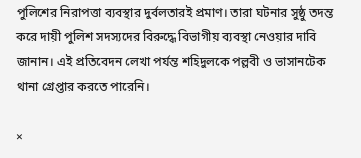পুলিশের নিরাপত্তা ব্যবস্থার দুর্বলতারই প্রমাণ। তারা ঘটনার সুষ্ঠু তদন্ত করে দায়ী পুলিশ সদস্যদের বিরুদ্ধে বিভাগীয় ব্যবস্থা নেওয়ার দাবি জানান। এই প্রতিবেদন লেখা পর্যন্ত শহিদুলকে পল্লবী ও ভাসানটেক থানা গ্রেপ্তার করতে পারেনি।

×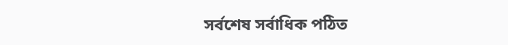সর্বশেষ সর্বাধিক পঠিত